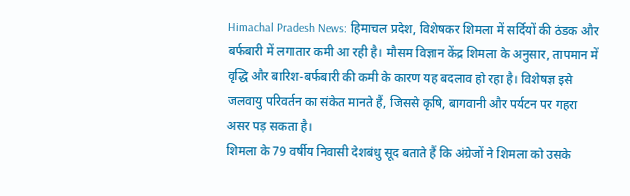Himachal Pradesh News: हिमाचल प्रदेश, विशेषकर शिमला में सर्दियों की ठंडक और बर्फबारी में लगातार कमी आ रही है। मौसम विज्ञान केंद्र शिमला के अनुसार, तापमान में वृद्धि और बारिश-बर्फबारी की कमी के कारण यह बदलाव हो रहा है। विशेषज्ञ इसे जलवायु परिवर्तन का संकेत मानते हैं, जिससे कृषि, बागवानी और पर्यटन पर गहरा असर पड़ सकता है।
शिमला के 79 वर्षीय निवासी देशबंधु सूद बताते हैं कि अंग्रेजों ने शिमला को उसके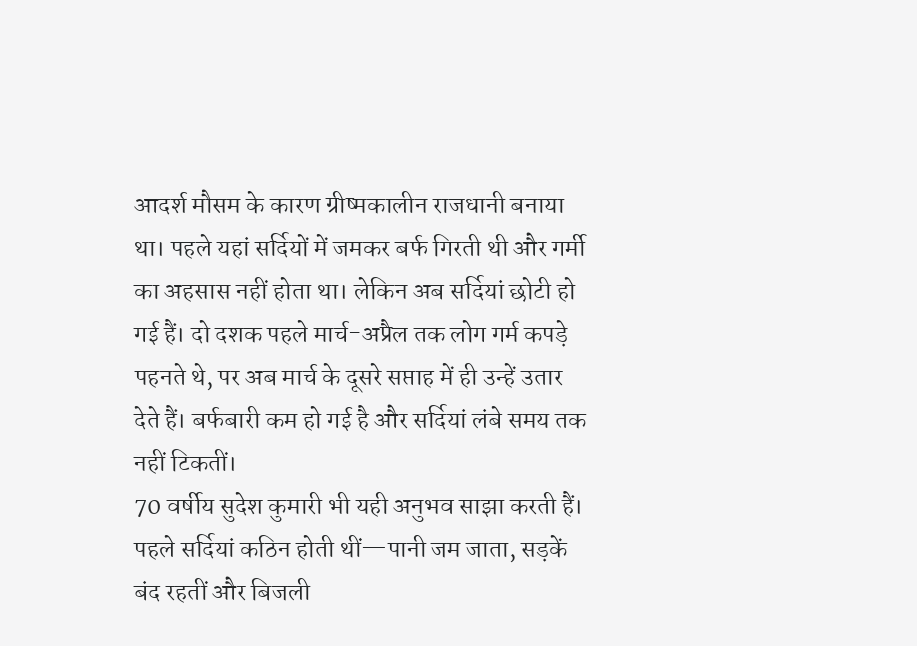आदर्श मौसम के कारण ग्रीष्मकालीन राजधानी बनाया था। पहले यहां सर्दियों में जमकर बर्फ गिरती थी और गर्मी का अहसास नहीं होता था। लेकिन अब सर्दियां छोटी हो गई हैं। दो दशक पहले मार्च-अप्रैल तक लोग गर्म कपड़े पहनते थे, पर अब मार्च के दूसरे सप्ताह में ही उन्हें उतार देते हैं। बर्फबारी कम हो गई है और सर्दियां लंबे समय तक नहीं टिकतीं।
70 वर्षीय सुदेश कुमारी भी यही अनुभव साझा करती हैं। पहले सर्दियां कठिन होती थीं—पानी जम जाता, सड़कें बंद रहतीं और बिजली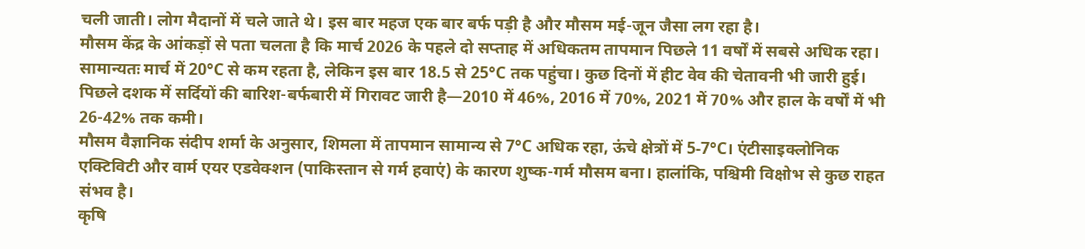चली जाती। लोग मैदानों में चले जाते थे। इस बार महज एक बार बर्फ पड़ी है और मौसम मई-जून जैसा लग रहा है।
मौसम केंद्र के आंकड़ों से पता चलता है कि मार्च 2026 के पहले दो सप्ताह में अधिकतम तापमान पिछले 11 वर्षों में सबसे अधिक रहा। सामान्यतः मार्च में 20°C से कम रहता है, लेकिन इस बार 18.5 से 25°C तक पहुंचा। कुछ दिनों में हीट वेव की चेतावनी भी जारी हुई। पिछले दशक में सर्दियों की बारिश-बर्फबारी में गिरावट जारी है—2010 में 46%, 2016 में 70%, 2021 में 70% और हाल के वर्षों में भी 26-42% तक कमी।
मौसम वैज्ञानिक संदीप शर्मा के अनुसार, शिमला में तापमान सामान्य से 7°C अधिक रहा, ऊंचे क्षेत्रों में 5-7°C। एंटीसाइक्लोनिक एक्टिविटी और वार्म एयर एडवेक्शन (पाकिस्तान से गर्म हवाएं) के कारण शुष्क-गर्म मौसम बना। हालांकि, पश्चिमी विक्षोभ से कुछ राहत संभव है।
कृषि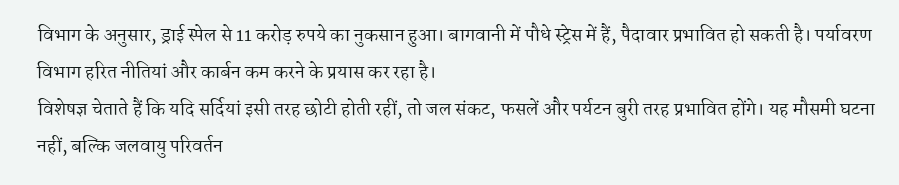विभाग के अनुसार, ड्राई स्पेल से 11 करोड़ रुपये का नुकसान हुआ। बागवानी में पौधे स्ट्रेस में हैं, पैदावार प्रभावित हो सकती है। पर्यावरण विभाग हरित नीतियां और कार्बन कम करने के प्रयास कर रहा है।
विशेषज्ञ चेताते हैं कि यदि सर्दियां इसी तरह छोटी होती रहीं, तो जल संकट, फसलें और पर्यटन बुरी तरह प्रभावित होंगे। यह मौसमी घटना नहीं, बल्कि जलवायु परिवर्तन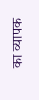का व्यापक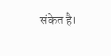संकेत है।